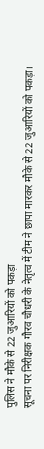पुलिस ने मौके से 22 जुआरियों को पकड़ा
सूचना पर निरीक्षक गौरव चौधरी के नेतृत्व में टीम ने छापा मारकर मौके से 22 जुआरियों को पकड़ा।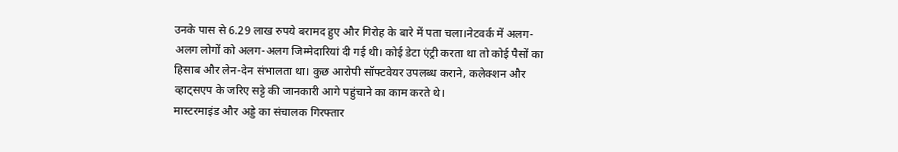उनके पास से 6.29 लाख रुपये बरामद हुए और गिरोह के बारे में पता चला।नेटवर्क में अलग-अलग लोगों को अलग-अलग जिम्मेदारियां दी गई थी। कोई डेटा एंट्री करता था तो कोई पैसों का हिसाब और लेन-देन संभालता था। कुछ आरोपी सॉफ्टवेयर उपलब्ध कराने, कलेक्शन और व्हाट्सएप के जरिए सट्टे की जानकारी आगे पहुंचाने का काम करते थे।
मास्टरमाइंड और अड्डे का संचालक गिरफ्तार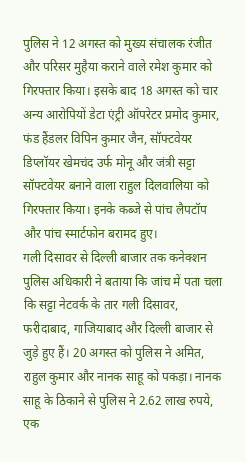पुलिस ने 12 अगस्त को मुख्य संचालक रंजीत और परिसर मुहैया कराने वाले रमेश कुमार को गिरफ्तार किया। इसके बाद 18 अगस्त को चार अन्य आरोपियों डेटा एंट्री ऑपरेटर प्रमोद कुमार, फंड हैंडलर विपिन कुमार जैन, सॉफ्टवेयर डिप्लॉयर खेमचंद उर्फ मोनू और जंत्री सट्टा सॉफ्टवेयर बनाने वाला राहुल दिलवालिया को गिरफ्तार किया। इनके कब्जे से पांच लैपटॉप और पांच स्मार्टफोन बरामद हुए।
गली दिसावर से दिल्ली बाजार तक कनेक्शन
पुलिस अधिकारी ने बताया कि जांच में पता चला कि सट्टा नेटवर्क के तार गली दिसावर, फरीदाबाद, गाजियाबाद और दिल्ली बाजार से जुड़े हुए हैं। 20 अगस्त को पुलिस ने अमित, राहुल कुमार और नानक साहू को पकड़ा। नानक साहू के ठिकाने से पुलिस ने 2.62 लाख रुपये, एक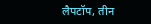लैपटॉप, तीन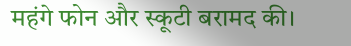महंगे फोन और स्कूटी बरामद की।